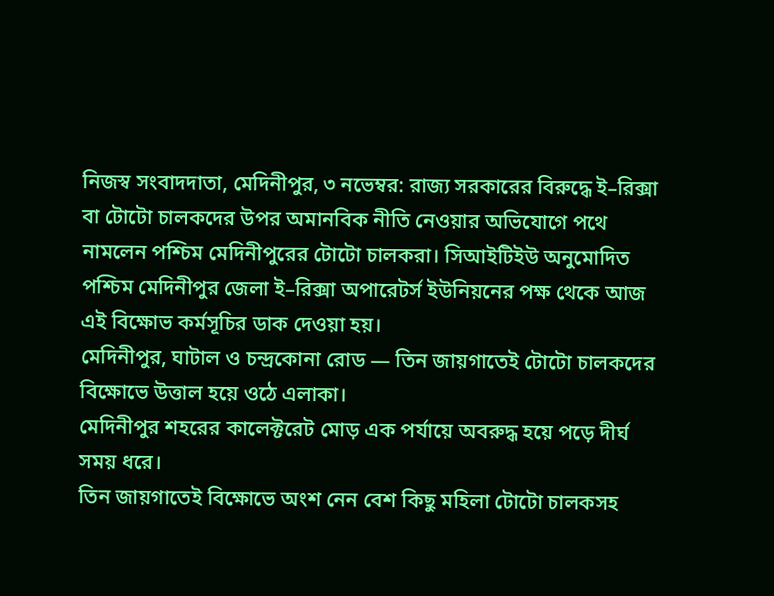নিজস্ব সংবাদদাতা, মেদিনীপুর, ৩ নভেম্বর: রাজ্য সরকারের বিরুদ্ধে ই–রিক্সা বা টোটো চালকদের উপর অমানবিক নীতি নেওয়ার অভিযোগে পথে নামলেন পশ্চিম মেদিনীপুরের টোটো চালকরা। সিআইটিইউ অনুমোদিত পশ্চিম মেদিনীপুর জেলা ই–রিক্সা অপারেটর্স ইউনিয়নের পক্ষ থেকে আজ এই বিক্ষোভ কর্মসূচির ডাক দেওয়া হয়।
মেদিনীপুর, ঘাটাল ও চন্দ্রকোনা রোড — তিন জায়গাতেই টোটো চালকদের বিক্ষোভে উত্তাল হয়ে ওঠে এলাকা।
মেদিনীপুর শহরের কালেক্টরেট মোড় এক পর্যায়ে অবরুদ্ধ হয়ে পড়ে দীর্ঘ সময় ধরে।
তিন জায়গাতেই বিক্ষোভে অংশ নেন বেশ কিছু মহিলা টোটো চালকসহ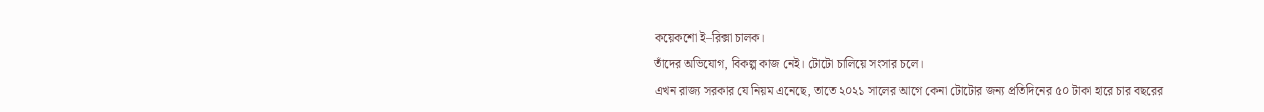কয়েকশো ই–রিক্সা চালক।
তাঁদের অভিযোগ, বিকল্প কাজ নেই। টোটো চালিয়ে সংসার চলে।
এখন রাজ্য সরকার যে নিয়ম এনেছে, তাতে ২০২১ সালের আগে কেনা টোটোর জন্য প্রতিদিনের ৫০ টাকা হারে চার বছরের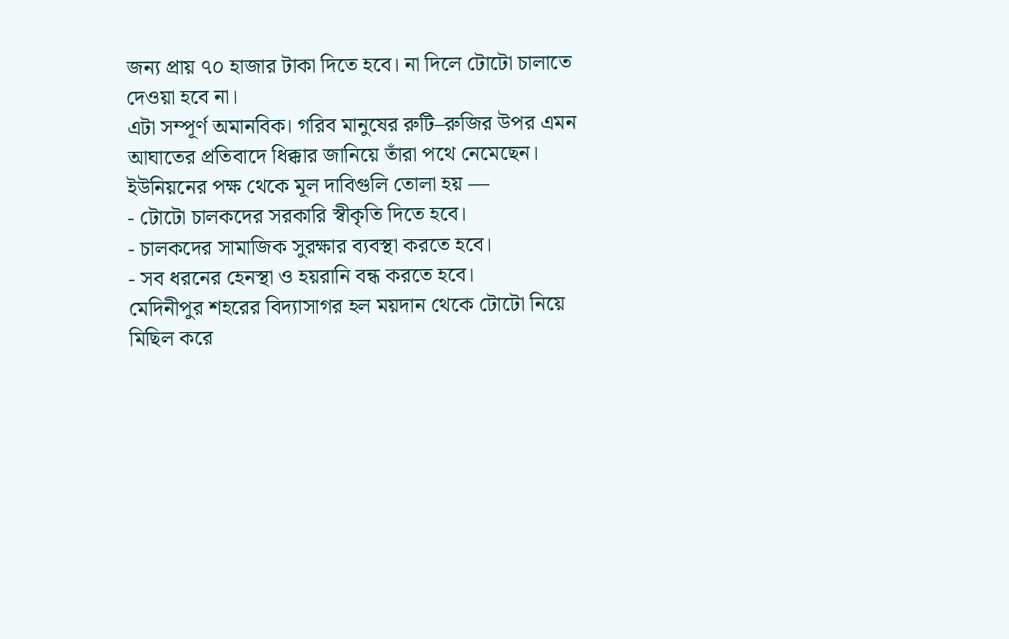জন্য প্রায় ৭০ হাজার টাকা দিতে হবে। না দিলে টোটো চালাতে দেওয়া হবে না।
এটা সম্পূর্ণ অমানবিক। গরিব মানুষের রুটি–রুজির উপর এমন আঘাতের প্রতিবাদে ধিক্কার জানিয়ে তাঁরা পথে নেমেছেন।
ইউনিয়নের পক্ষ থেকে মূল দাবিগুলি তোলা হয় —
- টোটো চালকদের সরকারি স্বীকৃতি দিতে হবে।
- চালকদের সামাজিক সুরক্ষার ব্যবস্থা করতে হবে।
- সব ধরনের হেনস্থা ও হয়রানি বন্ধ করতে হবে।
মেদিনীপুর শহরের বিদ্যাসাগর হল ময়দান থেকে টোটো নিয়ে মিছিল করে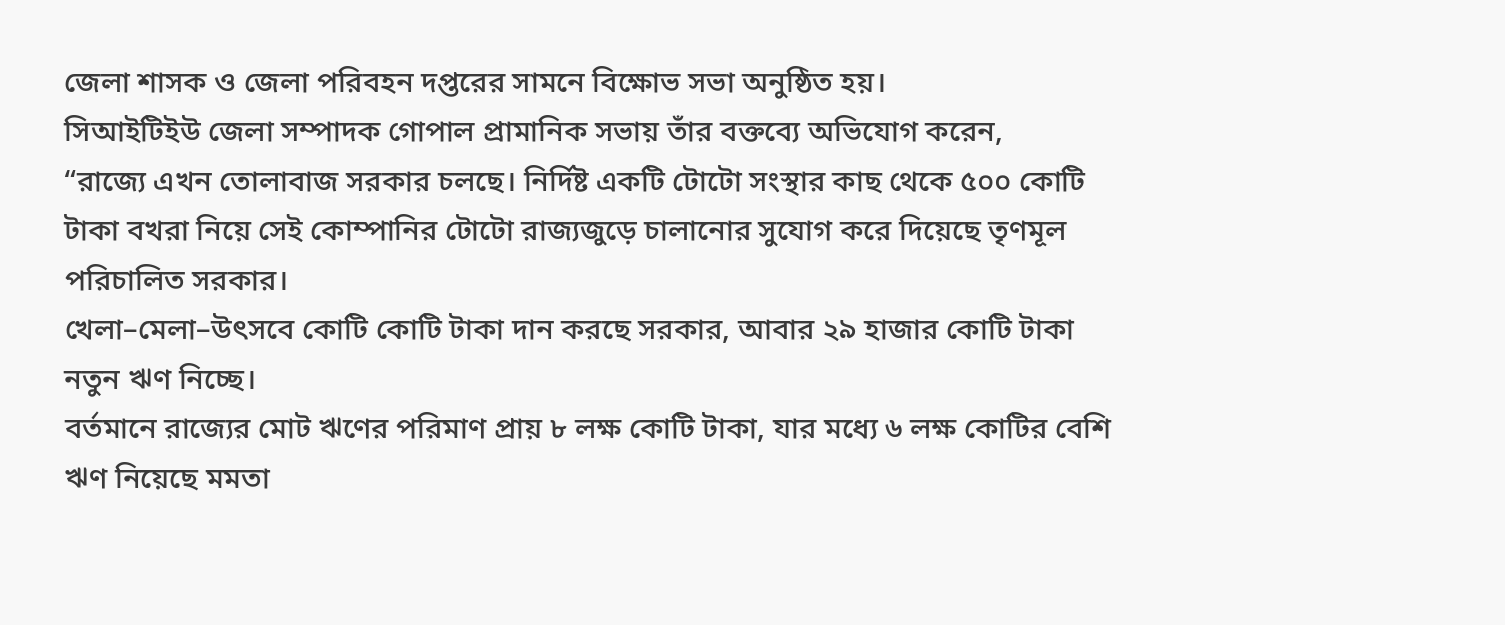জেলা শাসক ও জেলা পরিবহন দপ্তরের সামনে বিক্ষোভ সভা অনুষ্ঠিত হয়।
সিআইটিইউ জেলা সম্পাদক গোপাল প্রামানিক সভায় তাঁর বক্তব্যে অভিযোগ করেন,
“রাজ্যে এখন তোলাবাজ সরকার চলছে। নির্দিষ্ট একটি টোটো সংস্থার কাছ থেকে ৫০০ কোটি টাকা বখরা নিয়ে সেই কোম্পানির টোটো রাজ্যজুড়ে চালানোর সুযোগ করে দিয়েছে তৃণমূল পরিচালিত সরকার।
খেলা–মেলা–উৎসবে কোটি কোটি টাকা দান করছে সরকার, আবার ২৯ হাজার কোটি টাকা নতুন ঋণ নিচ্ছে।
বর্তমানে রাজ্যের মোট ঋণের পরিমাণ প্রায় ৮ লক্ষ কোটি টাকা, যার মধ্যে ৬ লক্ষ কোটির বেশি ঋণ নিয়েছে মমতা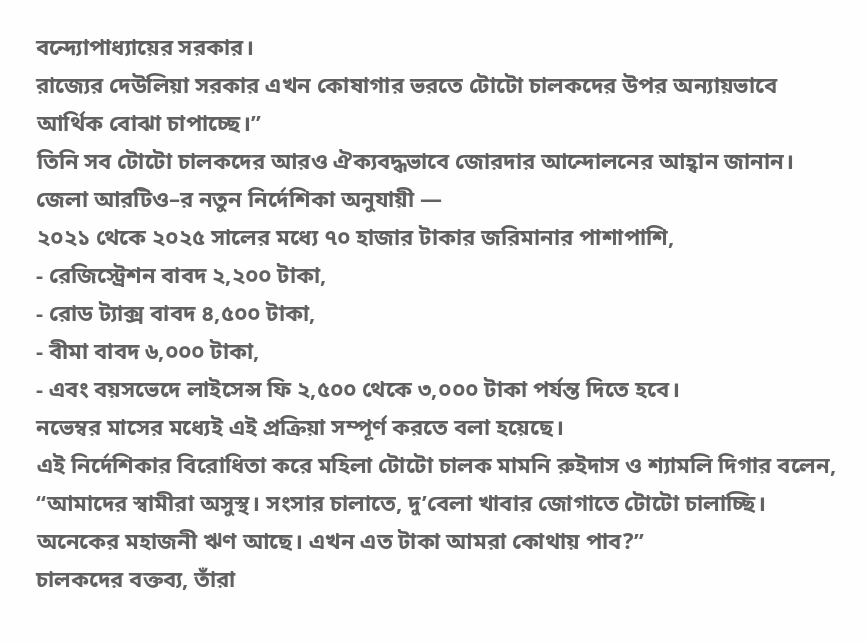বন্দ্যোপাধ্যায়ের সরকার।
রাজ্যের দেউলিয়া সরকার এখন কোষাগার ভরতে টোটো চালকদের উপর অন্যায়ভাবে আর্থিক বোঝা চাপাচ্ছে।”
তিনি সব টোটো চালকদের আরও ঐক্যবদ্ধভাবে জোরদার আন্দোলনের আহ্বান জানান।
জেলা আরটিও–র নতুন নির্দেশিকা অনুযায়ী —
২০২১ থেকে ২০২৫ সালের মধ্যে ৭০ হাজার টাকার জরিমানার পাশাপাশি,
- রেজিস্ট্রেশন বাবদ ২,২০০ টাকা,
- রোড ট্যাক্স বাবদ ৪,৫০০ টাকা,
- বীমা বাবদ ৬,০০০ টাকা,
- এবং বয়সভেদে লাইসেন্স ফি ২,৫০০ থেকে ৩,০০০ টাকা পর্যন্ত দিতে হবে।
নভেম্বর মাসের মধ্যেই এই প্রক্রিয়া সম্পূর্ণ করতে বলা হয়েছে।
এই নির্দেশিকার বিরোধিতা করে মহিলা টোটো চালক মামনি রুইদাস ও শ্যামলি দিগার বলেন,
“আমাদের স্বামীরা অসুস্থ। সংসার চালাতে, দু’বেলা খাবার জোগাতে টোটো চালাচ্ছি।
অনেকের মহাজনী ঋণ আছে। এখন এত টাকা আমরা কোথায় পাব?”
চালকদের বক্তব্য, তাঁরা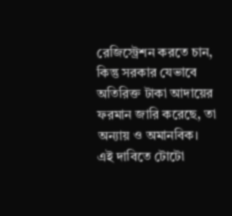রেজিস্ট্রেশন করতে চান, কিন্তু সরকার যেভাবে অতিরিক্ত টাকা আদায়ের ফরমান জারি করেছে, তা অন্যায় ও অমানবিক।
এই দাবিতে টোটো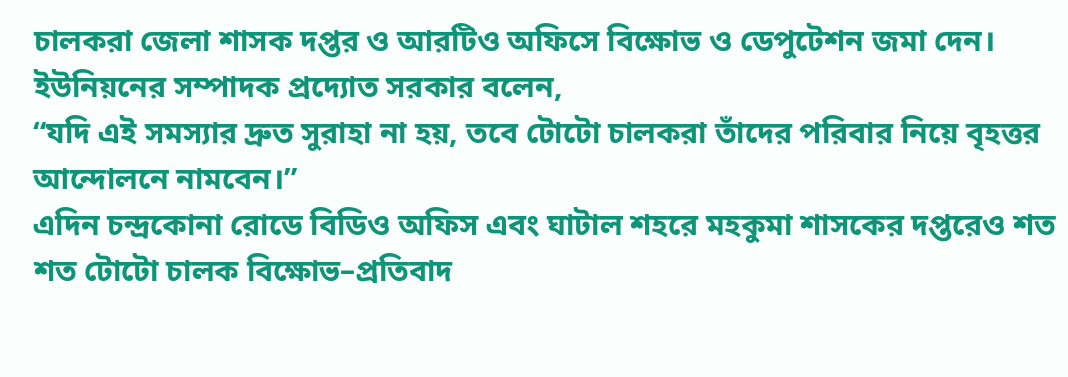চালকরা জেলা শাসক দপ্তর ও আরটিও অফিসে বিক্ষোভ ও ডেপুটেশন জমা দেন।
ইউনিয়নের সম্পাদক প্রদ্যোত সরকার বলেন,
“যদি এই সমস্যার দ্রুত সুরাহা না হয়, তবে টোটো চালকরা তাঁদের পরিবার নিয়ে বৃহত্তর আন্দোলনে নামবেন।”
এদিন চন্দ্রকোনা রোডে বিডিও অফিস এবং ঘাটাল শহরে মহকুমা শাসকের দপ্তরেও শত শত টোটো চালক বিক্ষোভ–প্রতিবাদ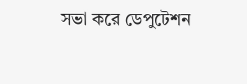সভা করে ডেপুটেশন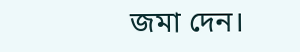জমা দেন।